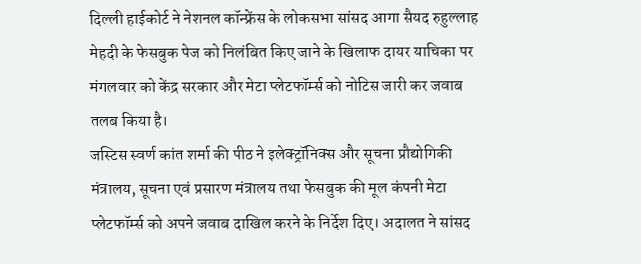दिल्ली हाईकोर्ट ने नेशनल कॉन्फ्रेंस के लोकसभा सांसद आगा सैयद रुहुल्लाह मेहदी के फेसबुक पेज को निलंबित किए जाने के खिलाफ दायर याचिका पर मंगलवार को केंद्र सरकार और मेटा प्लेटफॉर्म्स को नोटिस जारी कर जवाब तलब किया है।
जस्टिस स्वर्ण कांत शर्मा की पीठ ने इलेक्ट्रॉनिक्स और सूचना प्रौद्योगिकी मंत्रालय, सूचना एवं प्रसारण मंत्रालय तथा फेसबुक की मूल कंपनी मेटा प्लेटफॉर्म्स को अपने जवाब दाखिल करने के निर्देश दिए। अदालत ने सांसद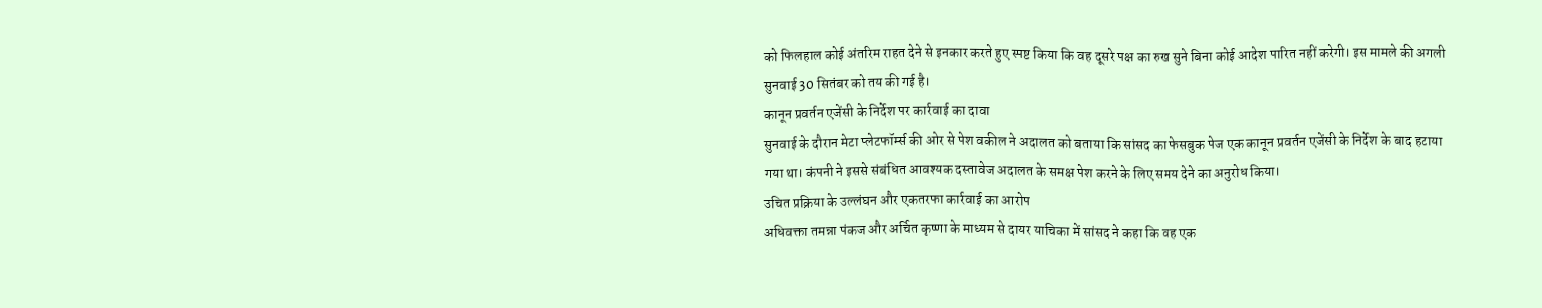को फिलहाल कोई अंतरिम राहत देने से इनकार करते हुए स्पष्ट किया कि वह दूसरे पक्ष का रुख सुने बिना कोई आदेश पारित नहीं करेगी। इस मामले की अगली सुनवाई 30 सितंबर को तय की गई है।
कानून प्रवर्तन एजेंसी के निर्देश पर कार्रवाई का दावा
सुनवाई के दौरान मेटा प्लेटफॉर्म्स की ओर से पेश वकील ने अदालत को बताया कि सांसद का फेसबुक पेज एक कानून प्रवर्तन एजेंसी के निर्देश के बाद हटाया गया था। कंपनी ने इससे संबंधित आवश्यक दस्तावेज अदालत के समक्ष पेश करने के लिए समय देने का अनुरोध किया।
उचित प्रक्रिया के उल्लंघन और एकतरफा कार्रवाई का आरोप
अधिवक्ता तमन्ना पंकज और अर्चित कृष्णा के माध्यम से दायर याचिका में सांसद ने कहा कि वह एक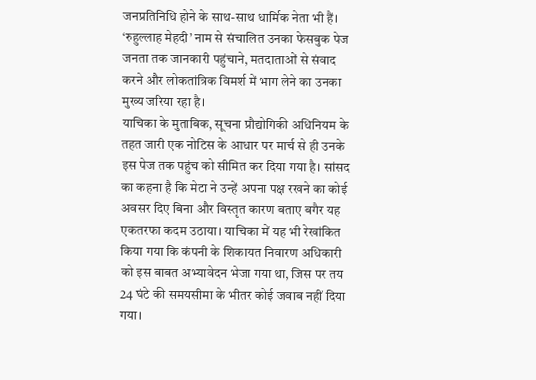जनप्रतिनिधि होने के साथ-साथ धार्मिक नेता भी हैं। ‘रुहुल्लाह मेहदी’ नाम से संचालित उनका फेसबुक पेज जनता तक जानकारी पहुंचाने, मतदाताओं से संवाद करने और लोकतांत्रिक विमर्श में भाग लेने का उनका मुख्य जरिया रहा है।
याचिका के मुताबिक, सूचना प्रौद्योगिकी अधिनियम के तहत जारी एक नोटिस के आधार पर मार्च से ही उनके इस पेज तक पहुंच को सीमित कर दिया गया है। सांसद का कहना है कि मेटा ने उन्हें अपना पक्ष रखने का कोई अवसर दिए बिना और विस्तृत कारण बताए बगैर यह एकतरफा कदम उठाया। याचिका में यह भी रेखांकित किया गया कि कंपनी के शिकायत निवारण अधिकारी को इस बाबत अभ्यावेदन भेजा गया था, जिस पर तय 24 घंटे की समयसीमा के भीतर कोई जवाब नहीं दिया गया।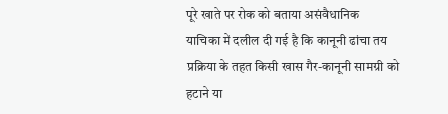पूरे खाते पर रोक को बताया असंवैधानिक
याचिका में दलील दी गई है कि कानूनी ढांचा तय प्रक्रिया के तहत किसी खास गैर-कानूनी सामग्री को हटाने या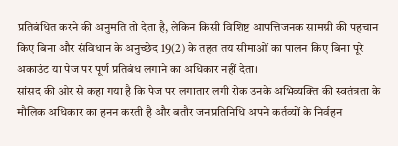प्रतिबंधित करने की अनुमति तो देता है, लेकिन किसी विशिष्ट आपत्तिजनक सामग्री की पहचान किए बिना और संविधान के अनुच्छेद 19(2) के तहत तय सीमाओं का पालन किए बिना पूरे अकाउंट या पेज पर पूर्ण प्रतिबंध लगाने का अधिकार नहीं देता।
सांसद की ओर से कहा गया है कि पेज पर लगातार लगी रोक उनके अभिव्यक्ति की स्वतंत्रता के मौलिक अधिकार का हनन करती है और बतौर जनप्रतिनिधि अपने कर्तव्यों के निर्वहन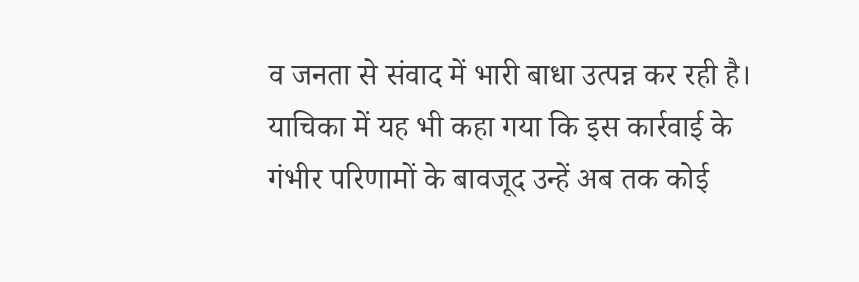व जनता से संवाद में भारी बाधा उत्पन्न कर रही है। याचिका में यह भी कहा गया कि इस कार्रवाई के गंभीर परिणामों के बावजूद उन्हें अब तक कोई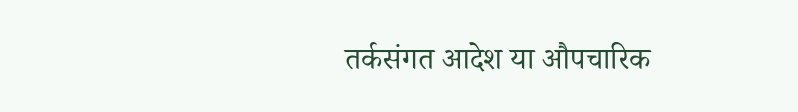तर्कसंगत आदेश या औपचारिक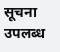सूचना उपलब्ध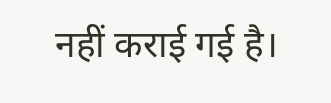नहीं कराई गई है।